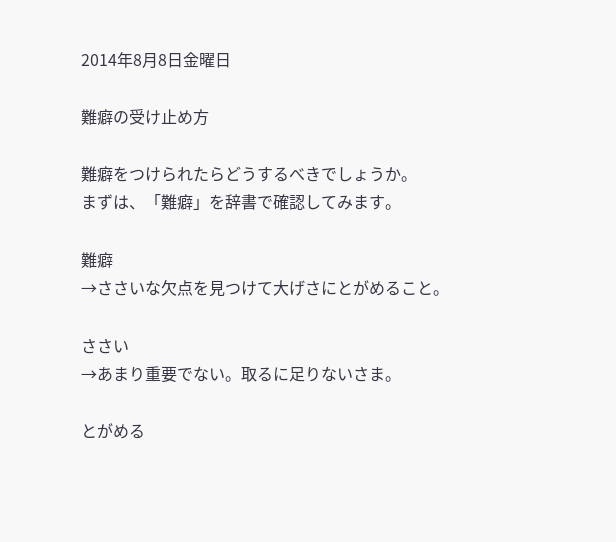2014年8月8日金曜日

難癖の受け止め方

難癖をつけられたらどうするべきでしょうか。
まずは、「難癖」を辞書で確認してみます。

難癖
→ささいな欠点を見つけて大げさにとがめること。

ささい
→あまり重要でない。取るに足りないさま。

とがめる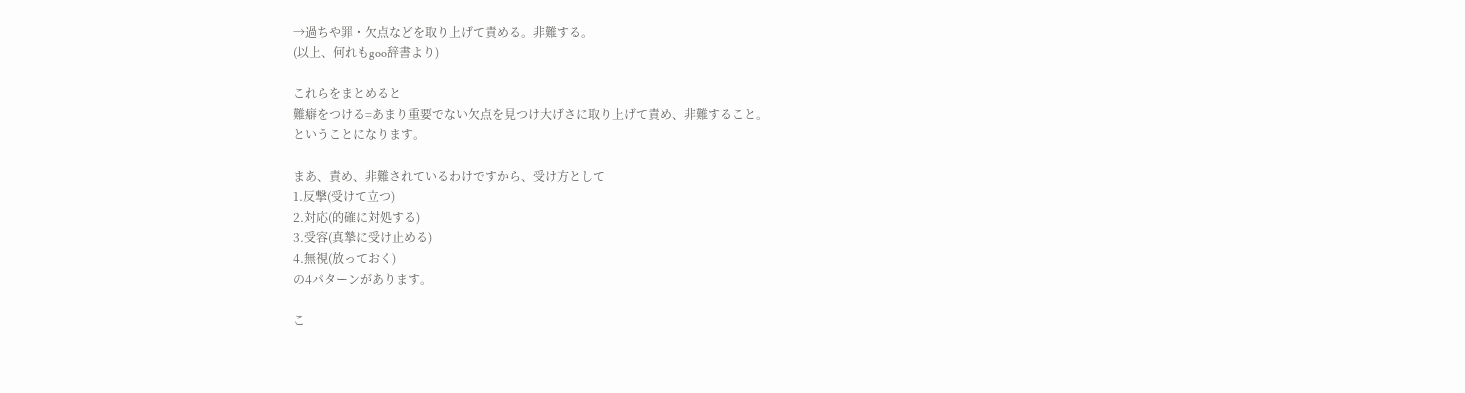→過ちや罪・欠点などを取り上げて責める。非難する。
(以上、何れもgoo辞書より)

これらをまとめると
難癖をつける=あまり重要でない欠点を見つけ大げさに取り上げて責め、非難すること。
ということになります。

まあ、責め、非難されているわけですから、受け方として
1.反撃(受けて立つ)
2.対応(的確に対処する)
3.受容(真摯に受け止める)
4.無視(放っておく)
の4パターンがあります。

こ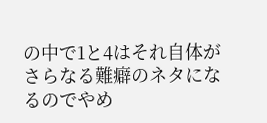の中で1と4はそれ自体がさらなる難癖のネタになるのでやめ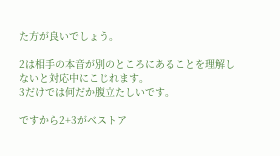た方が良いでしょう。

2は相手の本音が別のところにあることを理解しないと対応中にこじれます。
3だけでは何だか腹立たしいです。

ですから2+3がベストア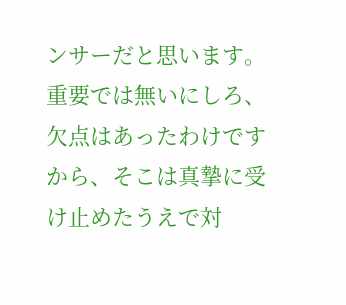ンサーだと思います。
重要では無いにしろ、欠点はあったわけですから、そこは真摯に受け止めたうえで対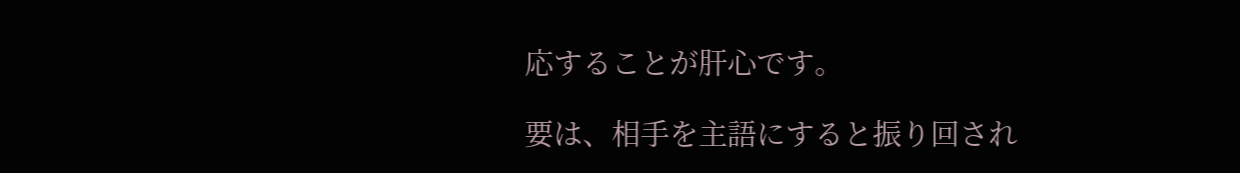応することが肝心です。

要は、相手を主語にすると振り回され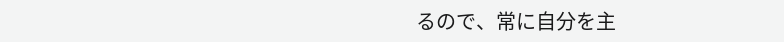るので、常に自分を主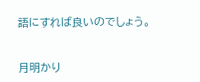語にすれば良いのでしょう。


月明かり